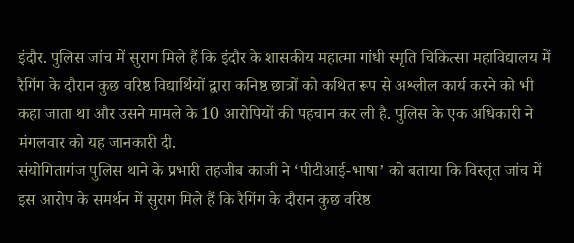इंदौर. पुलिस जांच में सुराग मिले हैं कि इंदौर के शासकीय महात्मा गांधी स्मृति चिकित्सा महाविद्यालय में रैगिंग के दौरान कुछ वरिष्ठ विद्यार्थियों द्वारा कनिष्ठ छात्रों को कथित रूप से अश्लील कार्य करने को भी कहा जाता था और उसने मामले के 10 आरोपियों की पहचान कर ली है. पुलिस के एक अधिकारी ने मंगलवार को यह जानकारी दी.
संयोगितागंज पुलिस थाने के प्रभारी तहजीब काजी ने ‘पीटीआई-भाषा’ को बताया कि विस्तृत जांच में इस आरोप के समर्थन में सुराग मिले हैं कि रैगिंग के दौरान कुछ वरिष्ठ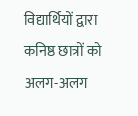विद्यार्थियों द्वारा कनिष्ठ छात्रों को अलग-अलग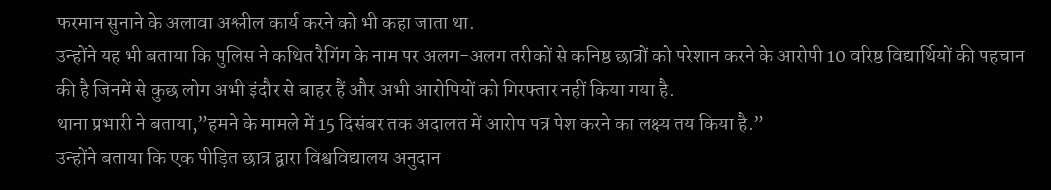फरमान सुनाने के अलावा अश्लील कार्य करने को भी कहा जाता था.
उन्होंने यह भी बताया कि पुलिस ने कथित रैगिंग के नाम पर अलग-अलग तरीकों से कनिष्ठ छात्रों को परेशान करने के आरोपी 10 वरिष्ठ विद्यार्थियों की पहचान की है जिनमें से कुछ लोग अभी इंदौर से बाहर हैं और अभी आरोपियों को गिरफ्तार नहीं किया गया है.
थाना प्रभारी ने बताया,”हमने के मामले में 15 दिसंबर तक अदालत में आरोप पत्र पेश करने का लक्ष्य तय किया है.”
उन्होंने बताया कि एक पीड़ित छात्र द्वारा विश्वविद्यालय अनुदान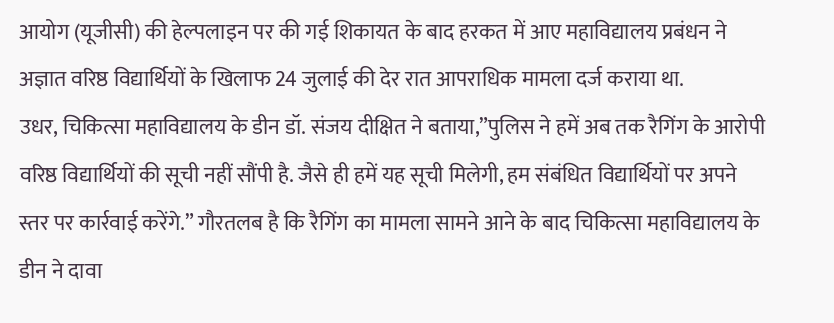आयोग (यूजीसी) की हेल्पलाइन पर की गई शिकायत के बाद हरकत में आए महाविद्यालय प्रबंधन ने अज्ञात वरिष्ठ विद्यार्थियों के खिलाफ 24 जुलाई की देर रात आपराधिक मामला दर्ज कराया था.
उधर, चिकित्सा महाविद्यालय के डीन डॉ. संजय दीक्षित ने बताया,”पुलिस ने हमें अब तक रैगिंग के आरोपी वरिष्ठ विद्यार्थियों की सूची नहीं सौंपी है. जैसे ही हमें यह सूची मिलेगी, हम संबंधित विद्यार्थियों पर अपने स्तर पर कार्रवाई करेंगे.” गौरतलब है कि रैगिंग का मामला सामने आने के बाद चिकित्सा महाविद्यालय के डीन ने दावा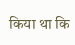किया था कि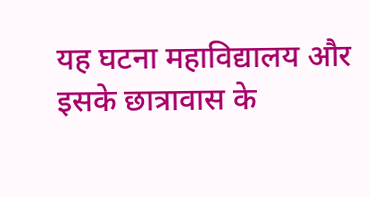यह घटना महाविद्यालय और इसके छात्रावास के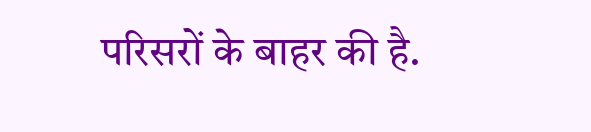परिसरों के बाहर की है.